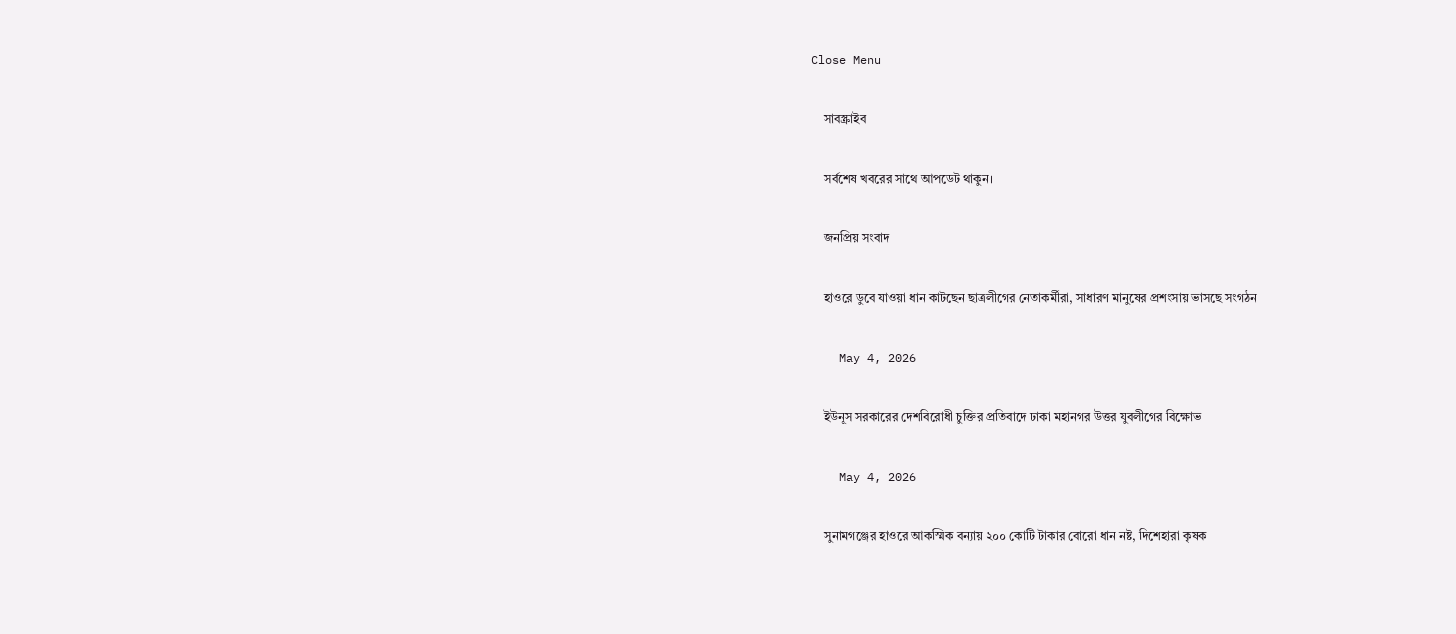Close Menu

    সাবস্ক্রাইব

    সর্বশেষ খবরের সাথে আপডেট থাকুন।

    জনপ্রিয় সংবাদ

    হাওরে ডুবে যাওয়া ধান কাটছেন ছাত্রলীগের নেতাকর্মীরা, সাধারণ মানুষের প্রশংসায় ভাসছে সংগঠন

    May 4, 2026

    ইউনূস সরকারের দেশবিরোধী চুক্তির প্রতিবাদে ঢাকা মহানগর উত্তর যুবলীগের বিক্ষোভ

    May 4, 2026

    সুনামগঞ্জের হাওরে আকস্মিক বন্যায় ২০০ কোটি টাকার বোরো ধান নষ্ট, দিশেহারা কৃষক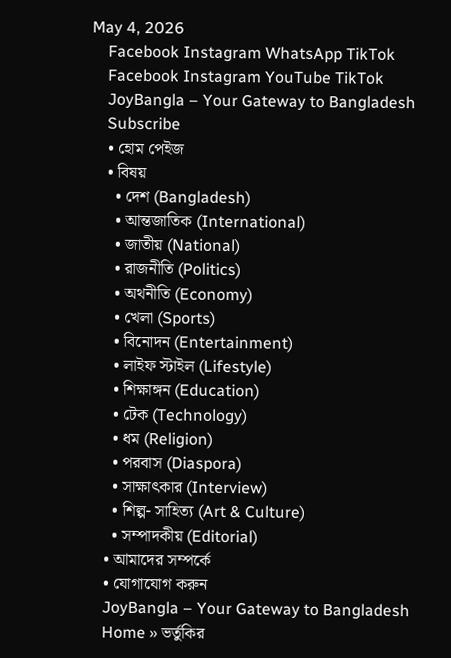May 4, 2026
    Facebook Instagram WhatsApp TikTok
    Facebook Instagram YouTube TikTok
    JoyBangla – Your Gateway to Bangladesh
    Subscribe
    • হোম পেইজ
    • বিষয়
      • দেশ (Bangladesh)
      • আন্তজাতিক (International)
      • জাতীয় (National)
      • রাজনীতি (Politics)
      • অথনীতি (Economy)
      • খেলা (Sports)
      • বিনোদন (Entertainment)
      • লাইফ স্টাইল (Lifestyle)
      • শিক্ষাঙ্গন (Education)
      • টেক (Technology)
      • ধম (Religion)
      • পরবাস (Diaspora)
      • সাক্ষাৎকার (Interview)
      • শিল্প- সাহিত্য (Art & Culture)
      • সম্পাদকীয় (Editorial)
    • আমাদের সম্পর্কে
    • যোগাযোগ করুন
    JoyBangla – Your Gateway to Bangladesh
    Home » ভর্তুকির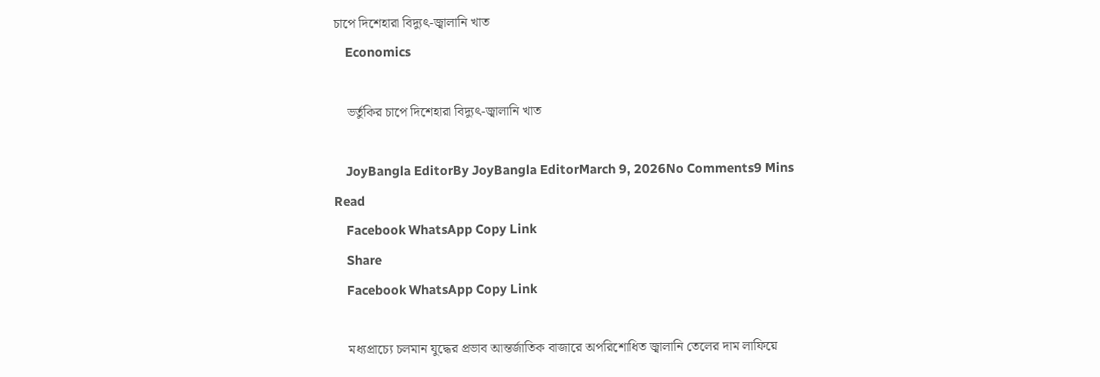চাপে দিশেহারা বিদ্যুৎ-জ্বালানি খাত
    Economics

    ভর্তুকির চাপে দিশেহারা বিদ্যুৎ-জ্বালানি খাত

    JoyBangla EditorBy JoyBangla EditorMarch 9, 2026No Comments9 Mins Read
    Facebook WhatsApp Copy Link
    Share
    Facebook WhatsApp Copy Link

    মধ্যপ্রাচ্যে চলমান যুদ্ধের প্রভাব আন্তর্জাতিক বাজারে অপরিশোধিত জ্বালানি তেলের দাম লাফিয়ে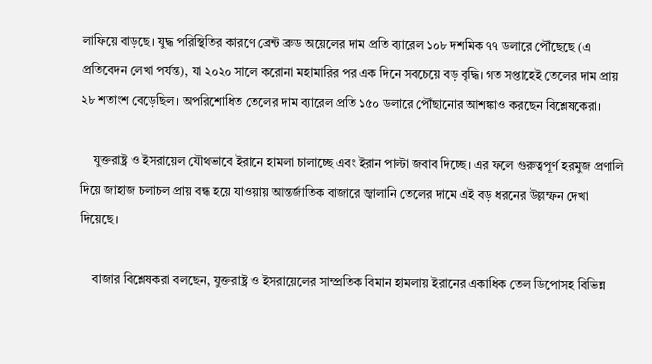লাফিয়ে বাড়ছে। যুদ্ধ পরিস্থিতির কারণে ব্রেন্ট ব্রুড অয়েলের দাম প্রতি ব্যারেল ১০৮ দশমিক ৭৭ ডলারে পৌঁছেছে (এ প্রতিবেদন লেখা পর্যন্ত), যা ২০২০ সালে করোনা মহামারির পর এক দিনে সবচেয়ে বড় বৃদ্ধি। গত সপ্তাহেই তেলের দাম প্রায় ২৮ শতাংশ বেড়েছিল। অপরিশোধিত তেলের দাম ব্যারেল প্রতি ১৫০ ডলারে পৌঁছানোর আশঙ্কাও করছেন বিশ্লেষকেরা।

    যুক্তরাষ্ট্র ও ইসরায়েল যৌথভাবে ইরানে হামলা চালাচ্ছে এবং ইরান পাল্টা জবাব দিচ্ছে। এর ফলে গুরুত্বপূর্ণ হরমুজ প্রণালি দিয়ে জাহাজ চলাচল প্রায় বন্ধ হয়ে যাওয়ায় আন্তর্জাতিক বাজারে জ্বালানি তেলের দামে এই বড় ধরনের উল্লম্ফন দেখা দিয়েছে।

    বাজার বিশ্লেষকরা বলছেন, যুক্তরাষ্ট্র ও ইসরায়েলের সাম্প্রতিক বিমান হামলায় ইরানের একাধিক তেল ডিপোসহ বিভিন্ন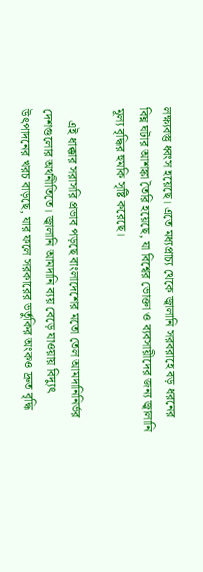লক্ষ্যবস্তু ধ্বংস হয়েছে। এতে মধ্যপ্রাচ্য থেকে জ্বালানি সরবরাহে বড় ধরনের বিঘ্ন ঘটার আশঙ্কা তৈরি হয়েছে, যা বিশ্বের ভোক্তা ও ব্যবসায়ীদের জন্য জ্বালানি মূল্য বৃদ্ধির হুমকি সৃষ্টি করেছে।

    এই ধাক্কার সরাসরি প্রভাব পড়ছে বাংলাদেশের মতো তেল আমদানিনির্ভর দেশগুলোর অর্থনীতিতে। জ্বালানি আমদানি ব্যয় বেড়ে যাওয়ায় বিদ্যুৎ উৎপাদনের খরচ বাড়ছে, যার ফলে সরকারের ভর্তুকির অংকও দ্রুত বৃদ্ধি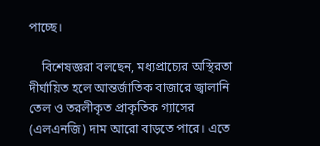পাচ্ছে।

    বিশেষজ্ঞরা বলছেন, মধ্যপ্রাচ্যের অস্থিরতা দীর্ঘায়িত হলে আন্তর্জাতিক বাজারে জ্বালানি তেল ও তরলীকৃত প্রাকৃতিক গ্যাসের (এলএনজি) দাম আরো বাড়তে পারে। এতে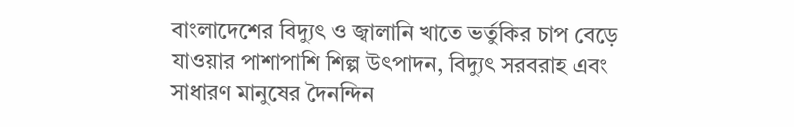বাংলাদেশের বিদ্যুৎ ও জ্বালানি খাতে ভর্তুকির চাপ বেড়ে যাওয়ার পাশাপাশি শিল্প উৎপাদন, বিদ্যুৎ সরবরাহ এবং সাধারণ মানুষের দৈনন্দিন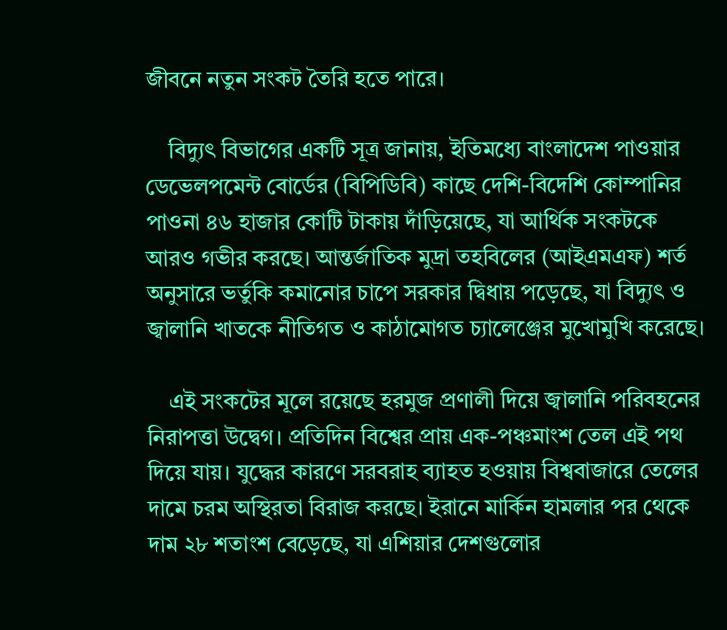জীবনে নতুন সংকট তৈরি হতে পারে।

    বিদ্যুৎ বিভাগের একটি সূত্র জানায়, ইতিমধ্যে বাংলাদেশ পাওয়ার ডেভেলপমেন্ট বোর্ডের (বিপিডিবি) কাছে দেশি-বিদেশি কোম্পানির পাওনা ৪৬ হাজার কোটি টাকায় দাঁড়িয়েছে, যা আর্থিক সংকটকে আরও গভীর করছে। আন্তর্জাতিক মুদ্রা তহবিলের (আইএমএফ) শর্ত অনুসারে ভর্তুকি কমানোর চাপে সরকার দ্বিধায় পড়েছে, যা বিদ্যুৎ ও জ্বালানি খাতকে নীতিগত ও কাঠামোগত চ্যালেঞ্জের মুখোমুখি করেছে।

    এই সংকটের মূলে রয়েছে হরমুজ প্রণালী দিয়ে জ্বালানি পরিবহনের নিরাপত্তা উদ্বেগ। প্রতিদিন বিশ্বের প্রায় এক-পঞ্চমাংশ তেল এই পথ দিয়ে যায়। যুদ্ধের কারণে সরবরাহ ব্যাহত হওয়ায় বিশ্ববাজারে তেলের দামে চরম অস্থিরতা বিরাজ করছে। ইরানে মার্কিন হামলার পর থেকে দাম ২৮ শতাংশ বেড়েছে, যা এশিয়ার দেশগুলোর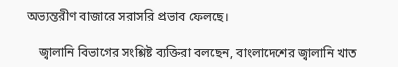অভ্যন্তরীণ বাজারে সরাসরি প্রভাব ফেলছে।

    জ্বালানি বিভাগের সংশ্লিষ্ট ব্যক্তিরা বলছেন, বাংলাদেশের জ্বালানি খাত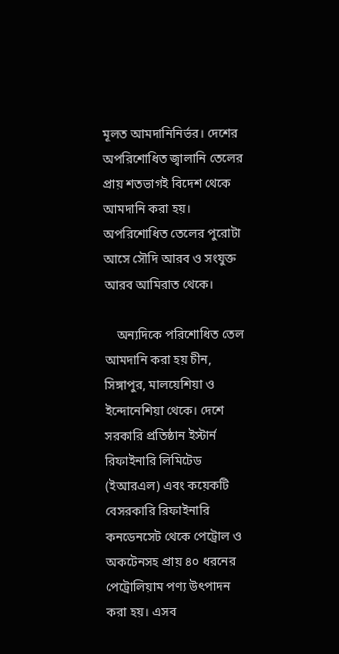মূলত আমদানিনির্ভর। দেশের অপরিশোধিত জ্বালানি তেলের প্রায় শতভাগই বিদেশ থেকে আমদানি করা হয়। অপরিশোধিত তেলের পুরোটা আসে সৌদি আরব ও সংযুক্ত আরব আমিরাত থেকে।

    অন্যদিকে পরিশোধিত তেল আমদানি করা হয় চীন, সিঙ্গাপুর, মালয়েশিয়া ও ইন্দোনেশিয়া থেকে। দেশে সরকারি প্রতিষ্ঠান ইস্টার্ন রিফাইনারি লিমিটেড (ইআরএল) এবং কয়েকটি বেসরকারি রিফাইনারি কনডেনসেট থেকে পেট্রোল ও অকটেনসহ প্রায় ৪০ ধরনের পেট্রোলিয়াম পণ্য উৎপাদন করা হয়। এসব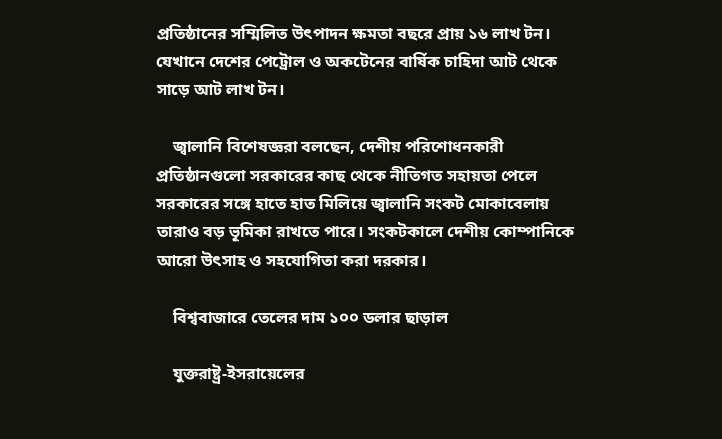প্রতিষ্ঠানের সম্মিলিত উৎপাদন ক্ষমতা বছরে প্রায় ১৬ লাখ টন। যেখানে দেশের পেট্রোল ও অকটেনের বার্ষিক চাহিদা আট থেকে সাড়ে আট লাখ টন।

    জ্বালানি বিশেষজ্ঞরা বলছেন, দেশীয় পরিশোধনকারী প্রতিষ্ঠানগুলো সরকারের কাছ থেকে নীতিগত সহায়তা পেলে সরকারের সঙ্গে হাতে হাত মিলিয়ে জ্বালানি সংকট মোকাবেলায় তারাও বড় ভূমিকা রাখতে পারে। সংকটকালে দেশীয় কোম্পানিকে আরো উৎসাহ ও সহযোগিতা করা দরকার।

    বিশ্ববাজারে তেলের দাম ১০০ ডলার ছাড়াল

    যুক্তরাষ্ট্র-ইসরায়েলের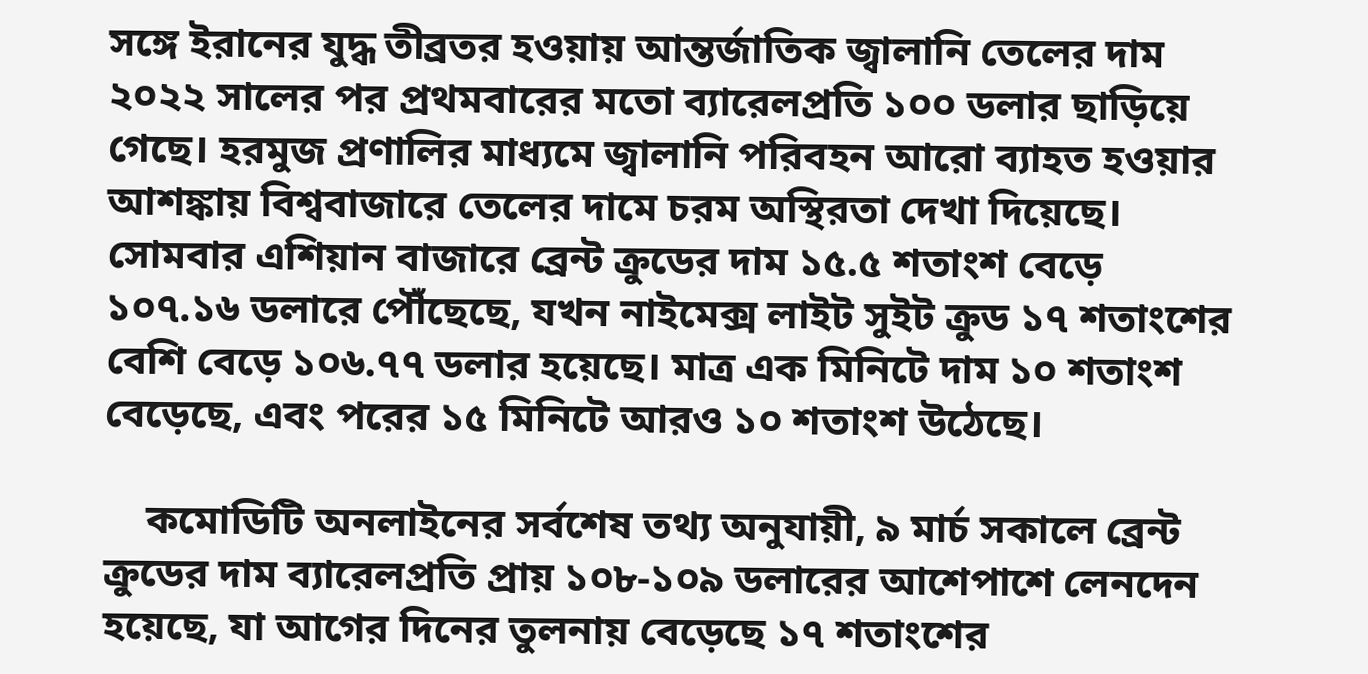সঙ্গে ইরানের যুদ্ধ তীব্রতর হওয়ায় আন্তর্জাতিক জ্বালানি তেলের দাম ২০২২ সালের পর প্রথমবারের মতো ব্যারেলপ্রতি ১০০ ডলার ছাড়িয়ে গেছে। হরমুজ প্রণালির মাধ্যমে জ্বালানি পরিবহন আরো ব্যাহত হওয়ার আশঙ্কায় বিশ্ববাজারে তেলের দামে চরম অস্থিরতা দেখা দিয়েছে। সোমবার এশিয়ান বাজারে ব্রেন্ট ক্রুডের দাম ১৫.৫ শতাংশ বেড়ে ১০৭.১৬ ডলারে পৌঁছেছে, যখন নাইমেক্স লাইট সুইট ক্রুড ১৭ শতাংশের বেশি বেড়ে ১০৬.৭৭ ডলার হয়েছে। মাত্র এক মিনিটে দাম ১০ শতাংশ বেড়েছে, এবং পরের ১৫ মিনিটে আরও ১০ শতাংশ উঠেছে।

    কমোডিটি অনলাইনের সর্বশেষ তথ্য অনুযায়ী, ৯ মার্চ সকালে ব্রেন্ট ক্রুডের দাম ব্যারেলপ্রতি প্রায় ১০৮-১০৯ ডলারের আশেপাশে লেনদেন হয়েছে, যা আগের দিনের তুলনায় বেড়েছে ১৭ শতাংশের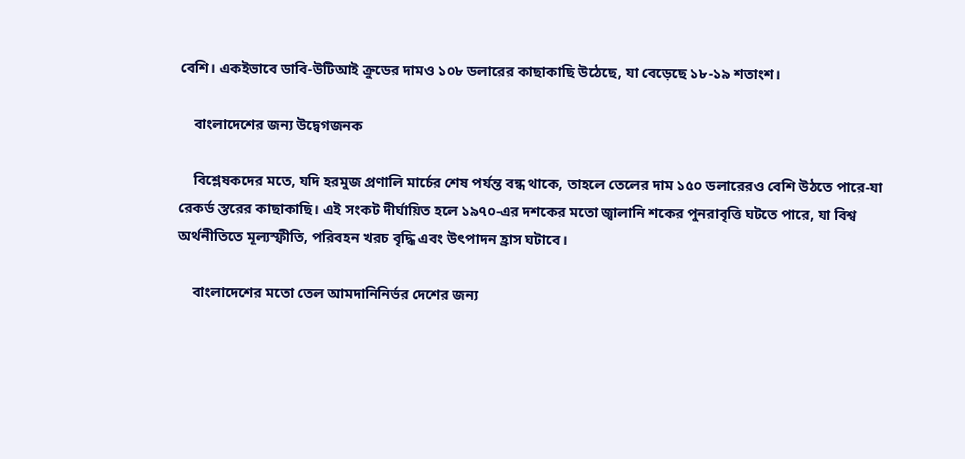বেশি। একইভাবে ডাবি-উটিআই ক্রুডের দামও ১০৮ ডলারের কাছাকাছি উঠেছে, যা বেড়েছে ১৮-১৯ শতাংশ।

    বাংলাদেশের জন্য উদ্বেগজনক

    বিশ্লেষকদের মতে, যদি হরমুজ প্রণালি মার্চের শেষ পর্যন্ত বন্ধ থাকে, তাহলে তেলের দাম ১৫০ ডলারেরও বেশি উঠতে পারে-যা রেকর্ড স্তরের কাছাকাছি। এই সংকট দীর্ঘায়িত হলে ১৯৭০-এর দশকের মতো জ্বালানি শকের পুনরাবৃত্তি ঘটতে পারে, যা বিশ্ব অর্থনীতিতে মূল্যস্ফীতি, পরিবহন খরচ বৃদ্ধি এবং উৎপাদন হ্রাস ঘটাবে।

    বাংলাদেশের মতো তেল আমদানিনির্ভর দেশের জন্য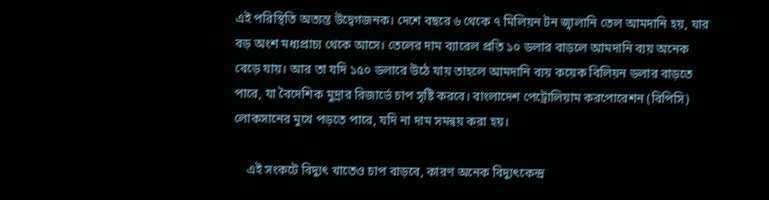এই পরিস্থিতি অত্যন্ত উদ্বেগজনক। দেশে বছরে ৬ থেকে ৭ মিলিয়ন টন জ্বালানি তেল আমদানি হয়, যার বড় অংশ মধ্যপ্রাচ্য থেকে আসে। তেলের দাম ব্যারেল প্রতি ১০ ডলার বাড়লে আমদানি ব্যয় অনেক বেড়ে যায়। আর তা যদি ১৫০ ডলারে উঠে যায় তাহলে আমদানি ব্যয় কয়েক বিলিয়ন ডলার বাড়তে পারে, যা বৈদেশিক মুদ্রার রিজার্ভে চাপ সৃষ্টি করবে। বাংলাদেশ পেট্রোলিয়াম করপোরেশন (বিপিসি) লোকসানের মুখে পড়তে পারে, যদি না দাম সমন্বয় করা হয়।

    এই সংকটে বিদ্যুৎ খাতেও চাপ বাড়বে, কারণ অনেক বিদ্যুৎকেন্দ্র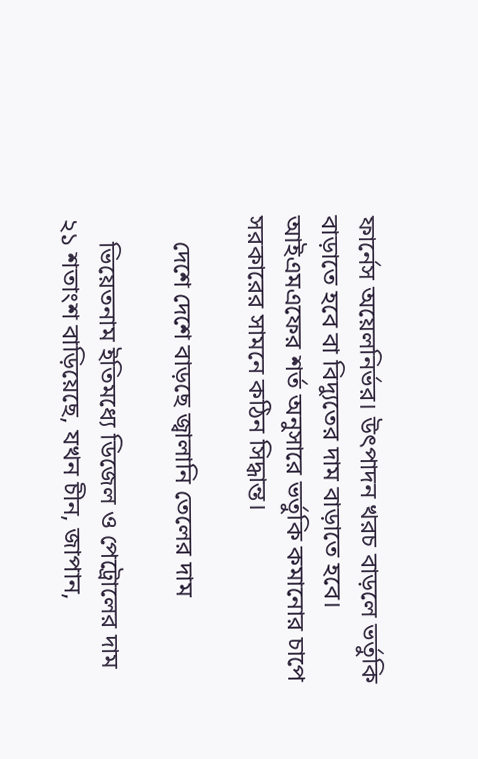ফার্নেস অয়েলনির্ভর। উৎপাদন খরচ বাড়লে ভর্তুকি বাড়াতে হবে বা বিদ্যুতের দাম বাড়াতে হবে। আইএমএফের শর্ত অনুসারে ভর্তুকি কমানোর চাপে সরকারের সামনে কঠিন সিদ্ধান্ত।

    দেশে দেশে বাড়ছে জ্বালানি তেলের দাম

    ভিয়েতনাম ইতিমধ্যে ডিজেল ও পেট্রোলের দাম ২১ শতাংশ বাড়িয়েছে, যখন চীন, জাপান,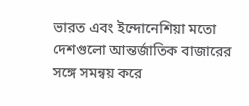ভারত এবং ইন্দোনেশিয়া মতো দেশগুলো আন্তর্জাতিক বাজারের সঙ্গে সমন্বয় করে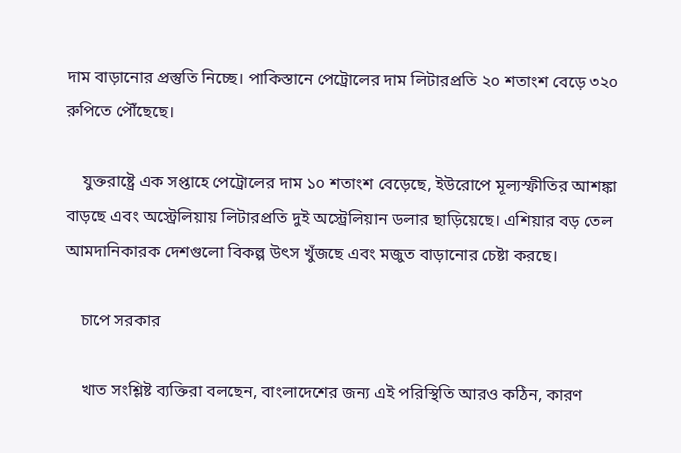দাম বাড়ানোর প্রস্তুতি নিচ্ছে। পাকিস্তানে পেট্রোলের দাম লিটারপ্রতি ২০ শতাংশ বেড়ে ৩২০ রুপিতে পৌঁছেছে।

    যুক্তরাষ্ট্রে এক সপ্তাহে পেট্রোলের দাম ১০ শতাংশ বেড়েছে, ইউরোপে মূল্যস্ফীতির আশঙ্কা বাড়ছে এবং অস্ট্রেলিয়ায় লিটারপ্রতি দুই অস্ট্রেলিয়ান ডলার ছাড়িয়েছে। এশিয়ার বড় তেল আমদানিকারক দেশগুলো বিকল্প উৎস খুঁজছে এবং মজুত বাড়ানোর চেষ্টা করছে।

    চাপে সরকার

    খাত সংশ্লিষ্ট ব্যক্তিরা বলছেন, বাংলাদেশের জন্য এই পরিস্থিতি আরও কঠিন, কারণ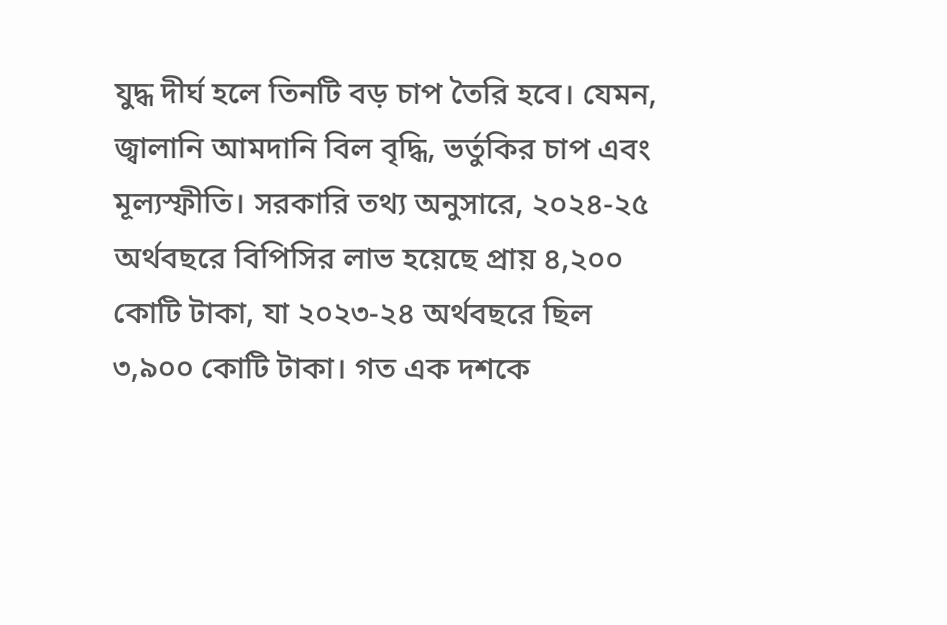যুদ্ধ দীর্ঘ হলে তিনটি বড় চাপ তৈরি হবে। যেমন, জ্বালানি আমদানি বিল বৃদ্ধি, ভর্তুকির চাপ এবং মূল্যস্ফীতি। সরকারি তথ্য অনুসারে, ২০২৪-২৫ অর্থবছরে বিপিসির লাভ হয়েছে প্রায় ৪,২০০ কোটি টাকা, যা ২০২৩-২৪ অর্থবছরে ছিল ৩,৯০০ কোটি টাকা। গত এক দশকে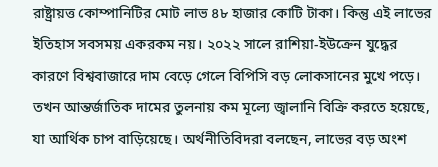রাষ্ট্রায়ত্ত কোম্পানিটির মোট লাভ ৪৮ হাজার কোটি টাকা। কিন্তু এই লাভের ইতিহাস সবসময় একরকম নয়। ২০২২ সালে রাশিয়া-ইউক্রেন যুদ্ধের কারণে বিশ্ববাজারে দাম বেড়ে গেলে বিপিসি বড় লোকসানের মুখে পড়ে। তখন আন্তর্জাতিক দামের তুলনায় কম মূল্যে জ্বালানি বিক্রি করতে হয়েছে, যা আর্থিক চাপ বাড়িয়েছে। অর্থনীতিবিদরা বলছেন, লাভের বড় অংশ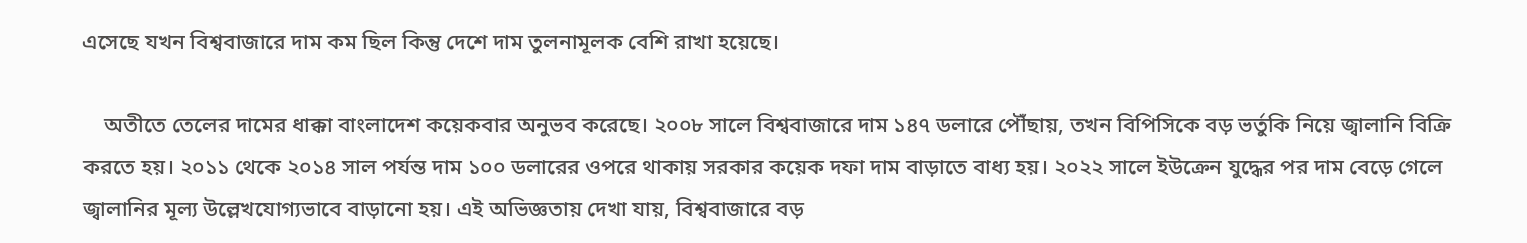এসেছে যখন বিশ্ববাজারে দাম কম ছিল কিন্তু দেশে দাম তুলনামূলক বেশি রাখা হয়েছে।

    অতীতে তেলের দামের ধাক্কা বাংলাদেশ কয়েকবার অনুভব করেছে। ২০০৮ সালে বিশ্ববাজারে দাম ১৪৭ ডলারে পৌঁছায়, তখন বিপিসিকে বড় ভর্তুকি নিয়ে জ্বালানি বিক্রি করতে হয়। ২০১১ থেকে ২০১৪ সাল পর্যন্ত দাম ১০০ ডলারের ওপরে থাকায় সরকার কয়েক দফা দাম বাড়াতে বাধ্য হয়। ২০২২ সালে ইউক্রেন যুদ্ধের পর দাম বেড়ে গেলে জ্বালানির মূল্য উল্লেখযোগ্যভাবে বাড়ানো হয়। এই অভিজ্ঞতায় দেখা যায়, বিশ্ববাজারে বড়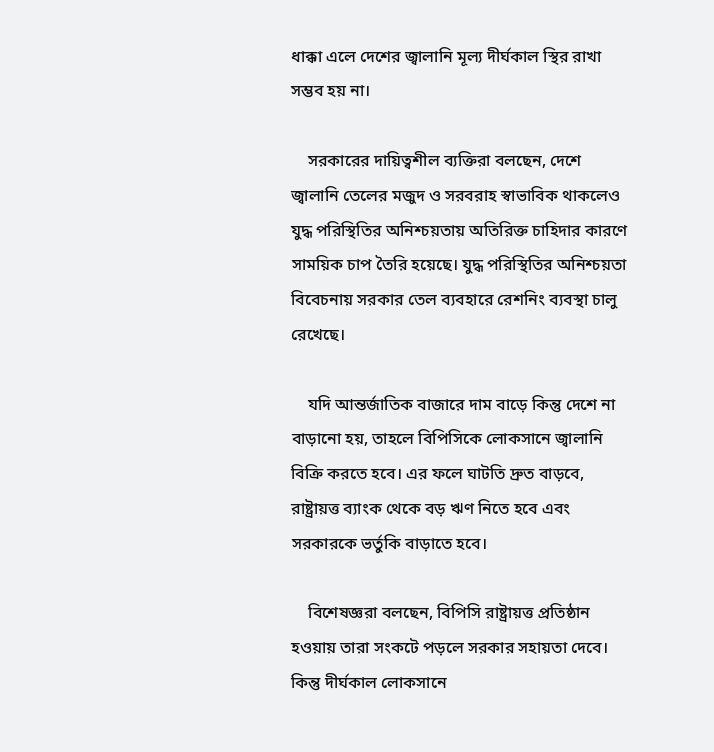ধাক্কা এলে দেশের জ্বালানি মূল্য দীর্ঘকাল স্থির রাখা সম্ভব হয় না।

    সরকারের দায়িত্বশীল ব্যক্তিরা বলছেন, দেশে জ্বালানি তেলের মজুদ ও সরবরাহ স্বাভাবিক থাকলেও যুদ্ধ পরিস্থিতির অনিশ্চয়তায় অতিরিক্ত চাহিদার কারণে সাময়িক চাপ তৈরি হয়েছে। যুদ্ধ পরিস্থিতির অনিশ্চয়তা বিবেচনায় সরকার তেল ব্যবহারে রেশনিং ব্যবস্থা চালু রেখেছে।

    যদি আন্তর্জাতিক বাজারে দাম বাড়ে কিন্তু দেশে না বাড়ানো হয়, তাহলে বিপিসিকে লোকসানে জ্বালানি বিক্রি করতে হবে। এর ফলে ঘাটতি দ্রুত বাড়বে, রাষ্ট্রায়ত্ত ব্যাংক থেকে বড় ঋণ নিতে হবে এবং সরকারকে ভর্তুকি বাড়াতে হবে।

    বিশেষজ্ঞরা বলছেন, বিপিসি রাষ্ট্রায়ত্ত প্রতিষ্ঠান হওয়ায় তারা সংকটে পড়লে সরকার সহায়তা দেবে। কিন্তু দীর্ঘকাল লোকসানে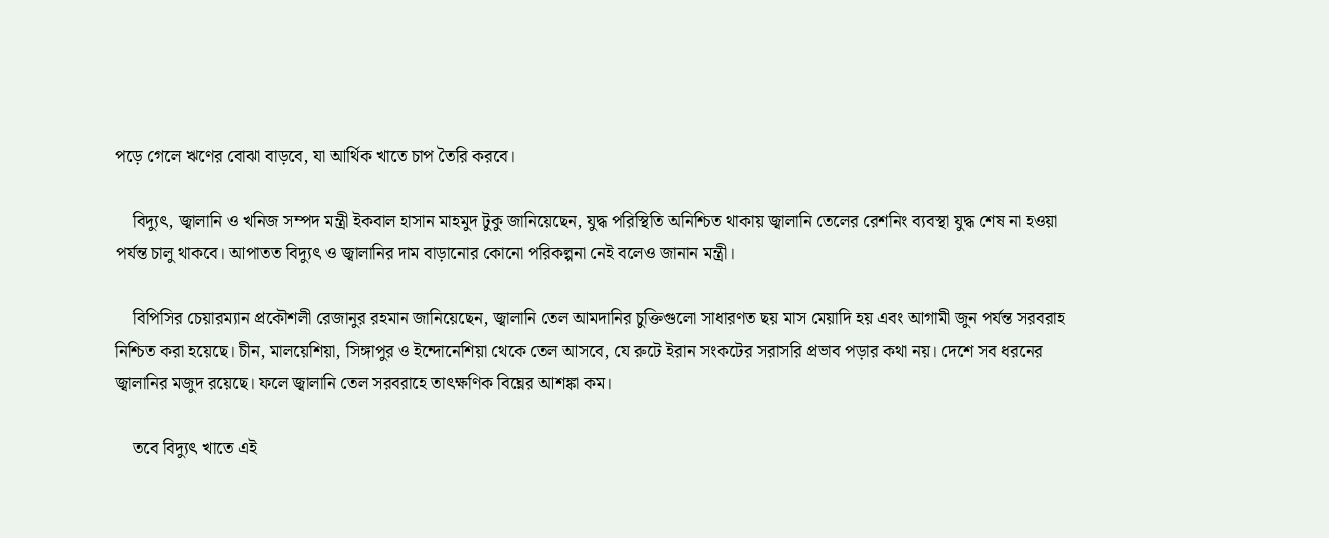পড়ে গেলে ঋণের বোঝা বাড়বে, যা আর্থিক খাতে চাপ তৈরি করবে।

    বিদ্যুৎ, জ্বালানি ও খনিজ সম্পদ মন্ত্রী ইকবাল হাসান মাহমুদ টুকু জানিয়েছেন, যুদ্ধ পরিস্থিতি অনিশ্চিত থাকায় জ্বালানি তেলের রেশনিং ব্যবস্থা যুদ্ধ শেষ না হওয়া পর্যন্ত চালু থাকবে। আপাতত বিদ্যুৎ ও জ্বালানির দাম বাড়ানোর কোনো পরিকল্পনা নেই বলেও জানান মন্ত্রী।

    বিপিসির চেয়ারম্যান প্রকৌশলী রেজানুর রহমান জানিয়েছেন, জ্বালানি তেল আমদানির চুক্তিগুলো সাধারণত ছয় মাস মেয়াদি হয় এবং আগামী জুন পর্যন্ত সরবরাহ নিশ্চিত করা হয়েছে। চীন, মালয়েশিয়া, সিঙ্গাপুর ও ইন্দোনেশিয়া থেকে তেল আসবে, যে রুটে ইরান সংকটের সরাসরি প্রভাব পড়ার কথা নয়। দেশে সব ধরনের জ্বালানির মজুদ রয়েছে। ফলে জ্বালানি তেল সরবরাহে তাৎক্ষণিক বিঘ্নের আশঙ্কা কম।

    তবে বিদ্যুৎ খাতে এই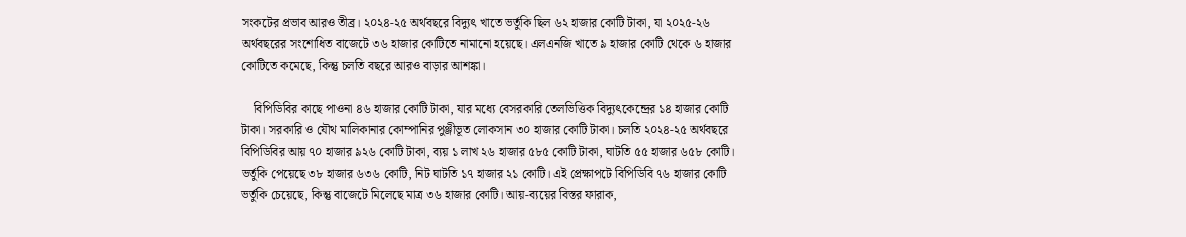সংকটের প্রভাব আরও তীব্র। ২০২৪-২৫ অর্থবছরে বিদ্যুৎ খাতে ভর্তুকি ছিল ৬২ হাজার কোটি টাকা, যা ২০২৫-২৬ অর্থবছরের সংশোধিত বাজেটে ৩৬ হাজার কোটিতে নামানো হয়েছে। এলএনজি খাতে ৯ হাজার কোটি থেকে ৬ হাজার কোটিতে কমেছে, কিন্তু চলতি বছরে আরও বাড়ার আশঙ্কা।

    বিপিডিবির কাছে পাওনা ৪৬ হাজার কোটি টাকা, যার মধ্যে বেসরকারি তেলভিত্তিক বিদ্যুৎকেন্দ্রের ১৪ হাজার কোটি টাকা। সরকারি ও যৌথ মালিকানার কোম্পানির পুঞ্জীভূত লোকসান ৩০ হাজার কোটি টাকা। চলতি ২০২৪-২৫ অর্থবছরে বিপিডিবির আয় ৭০ হাজার ৯২৬ কোটি টাকা, ব্যয় ১ লাখ ২৬ হাজার ৫৮৫ কোটি টাকা, ঘাটতি ৫৫ হাজার ৬৫৮ কোটি। ভর্তুকি পেয়েছে ৩৮ হাজার ৬৩৬ কোটি, নিট ঘাটতি ১৭ হাজার ২১ কোটি। এই প্রেক্ষাপটে বিপিডিবি ৭৬ হাজার কোটি ভর্তুকি চেয়েছে, কিন্তু বাজেটে মিলেছে মাত্র ৩৬ হাজার কোটি। আয়-ব্যয়ের বিস্তর ফারাক,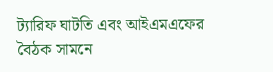ট্যারিফ ঘাটতি এবং আইএমএফের বৈঠক সামনে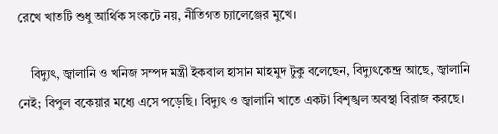রেখে খাতটি শুধু আর্থিক সংকটে নয়, নীতিগত চ্যালেঞ্জের মুখে।

    বিদ্যুৎ, জ্বালানি ও খনিজ সম্পদ মন্ত্রী ইকবাল হাসান মাহমুদ টুকু বলেছেন, বিদ্যুৎকেন্দ্র আছে, জ্বালানি নেই; বিপুল বকেয়ার মধ্যে এসে পড়েছি। বিদ্যুৎ ও জ্বালানি খাতে একটা বিশৃঙ্খল অবস্থা বিরাজ করছে।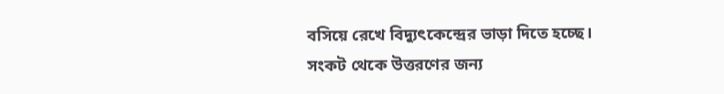বসিয়ে রেখে বিদ্যুৎকেন্দ্রের ভাড়া দিতে হচ্ছে। সংকট থেকে উত্তরণের জন্য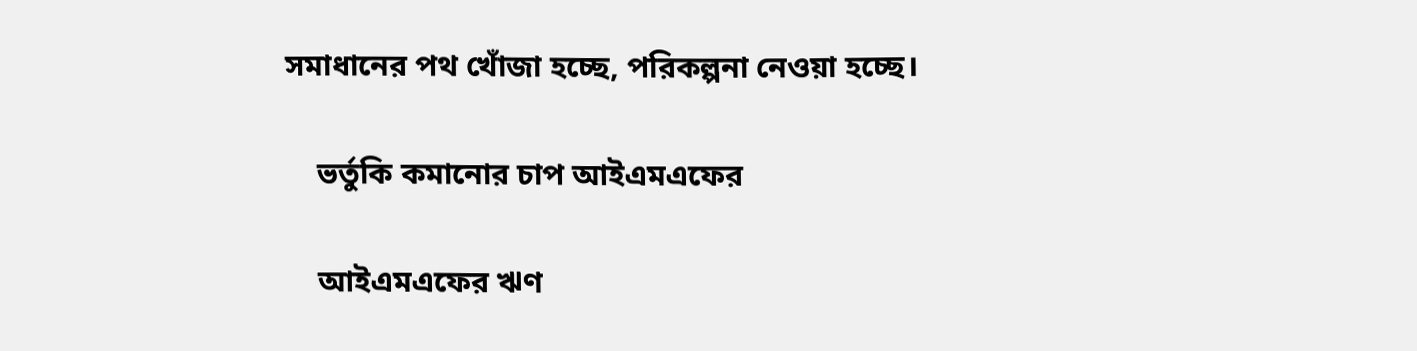সমাধানের পথ খোঁজা হচ্ছে, পরিকল্পনা নেওয়া হচ্ছে।

    ভর্তুকি কমানোর চাপ আইএমএফের

    আইএমএফের ঋণ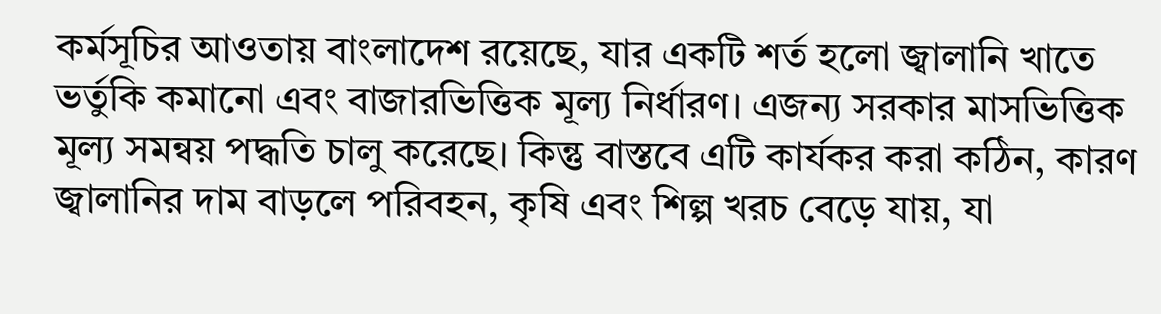কর্মসূচির আওতায় বাংলাদেশ রয়েছে, যার একটি শর্ত হলো জ্বালানি খাতে ভর্তুকি কমানো এবং বাজারভিত্তিক মূল্য নির্ধারণ। এজন্য সরকার মাসভিত্তিক মূল্য সমন্বয় পদ্ধতি চালু করেছে। কিন্তু বাস্তবে এটি কার্যকর করা কঠিন, কারণ জ্বালানির দাম বাড়লে পরিবহন, কৃষি এবং শিল্প খরচ বেড়ে যায়, যা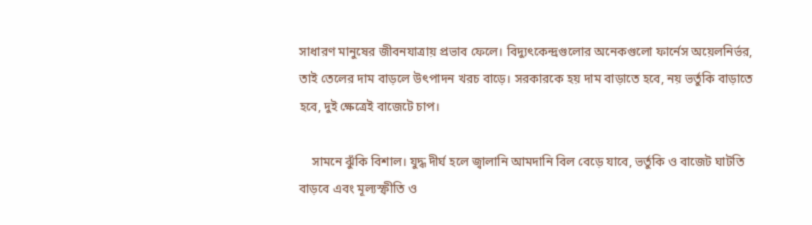সাধারণ মানুষের জীবনযাত্রায় প্রভাব ফেলে। বিদ্যুৎকেন্দ্রগুলোর অনেকগুলো ফার্নেস অয়েলনির্ভর, তাই তেলের দাম বাড়লে উৎপাদন খরচ বাড়ে। সরকারকে হয় দাম বাড়াতে হবে, নয় ভর্তুকি বাড়াতে হবে, দুই ক্ষেত্রেই বাজেটে চাপ।

    সামনে ঝুঁকি বিশাল। যুদ্ধ দীর্ঘ হলে জ্বালানি আমদানি বিল বেড়ে যাবে, ভর্তুকি ও বাজেট ঘাটতি বাড়বে এবং মূল্যস্ফীতি ও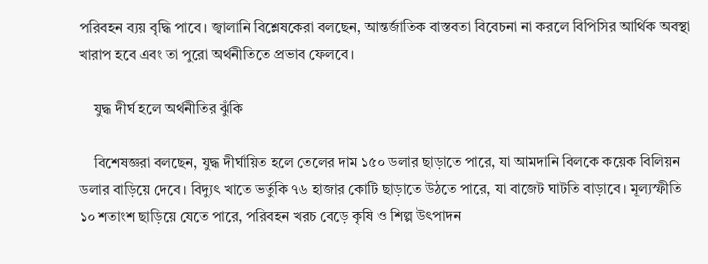পরিবহন ব্যয় বৃদ্ধি পাবে। জ্বালানি বিশ্লেষকেরা বলছেন, আন্তর্জাতিক বাস্তবতা বিবেচনা না করলে বিপিসির আর্থিক অবস্থা খারাপ হবে এবং তা পুরো অর্থনীতিতে প্রভাব ফেলবে।

    যুদ্ধ দীর্ঘ হলে অর্থনীতির ঝুঁকি

    বিশেষজ্ঞরা বলছেন, যুদ্ধ দীর্ঘায়িত হলে তেলের দাম ১৫০ ডলার ছাড়াতে পারে, যা আমদানি বিলকে কয়েক বিলিয়ন ডলার বাড়িয়ে দেবে। বিদ্যুৎ খাতে ভর্তুকি ৭৬ হাজার কোটি ছাড়াতে উঠতে পারে, যা বাজেট ঘাটতি বাড়াবে। মূল্যস্ফীতি ১০ শতাংশ ছাড়িয়ে যেতে পারে, পরিবহন খরচ বেড়ে কৃষি ও শিল্প উৎপাদন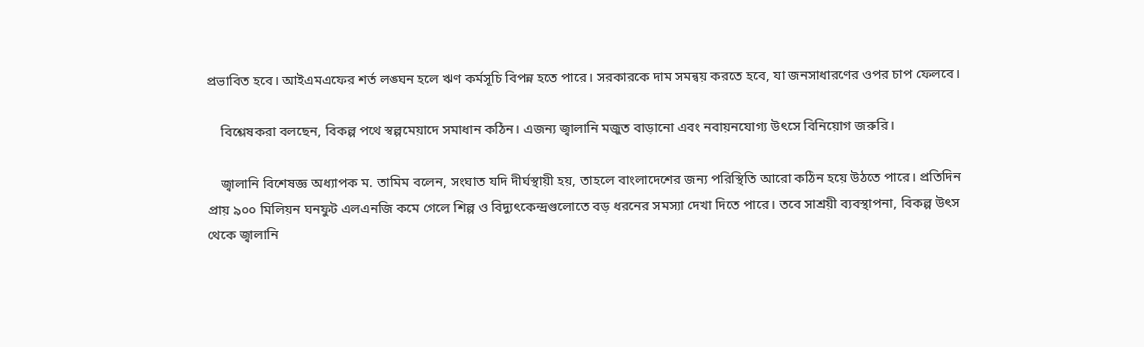প্রভাবিত হবে। আইএমএফের শর্ত লঙ্ঘন হলে ঋণ কর্মসূচি বিপন্ন হতে পারে। সরকারকে দাম সমন্বয় করতে হবে, যা জনসাধারণের ওপর চাপ ফেলবে।

    বিশ্লেষকরা বলছেন, বিকল্প পথে স্বল্পমেয়াদে সমাধান কঠিন। এজন্য জ্বালানি মজুত বাড়ানো এবং নবায়নযোগ্য উৎসে বিনিয়োগ জরুরি।

    জ্বালানি বিশেষজ্ঞ অধ্যাপক ম. তামিম বলেন, সংঘাত যদি দীর্ঘস্থায়ী হয়, তাহলে বাংলাদেশের জন্য পরিস্থিতি আরো কঠিন হয়ে উঠতে পারে। প্রতিদিন প্রায় ৯০০ মিলিয়ন ঘনফুট এলএনজি কমে গেলে শিল্প ও বিদ্যুৎকেন্দ্রগুলোতে বড় ধরনের সমস্যা দেখা দিতে পারে। তবে সাশ্রয়ী ব্যবস্থাপনা, বিকল্প উৎস থেকে জ্বালানি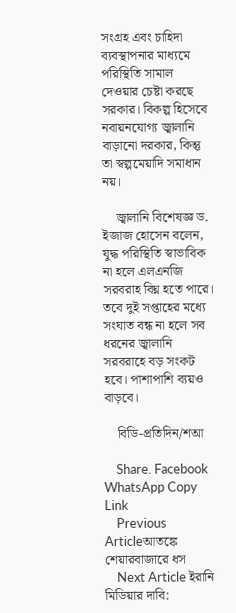সংগ্রহ এবং চাহিদা ব্যবস্থাপনার মাধ্যমে পরিস্থিতি সামাল দেওয়ার চেষ্টা করছে সরকার। বিকল্প হিসেবে নবায়নযোগ্য জ্বালানি বাড়ানো দরকার, কিন্তু তা স্বল্পমেয়াদি সমাধান নয়।

    জ্বালানি বিশেষজ্ঞ ড. ইজাজ হোসেন বলেন, যুদ্ধ পরিস্থিতি স্বাভাবিক না হলে এলএনজি সরবরাহ বিঘ্ন হতে পারে। তবে দুই সপ্তাহের মধ্যে সংঘাত বন্ধ না হলে সব ধরনের জ্বালানি সরবরাহে বড় সংকট হবে। পাশাপাশি ব্যয়ও বাড়বে।

    বিডি-প্রতিদিন/শআ

    Share. Facebook WhatsApp Copy Link
    Previous Articleআতঙ্কে শেয়ারবাজারে ধস
    Next Article ইরানি মিডিয়ার দাবি: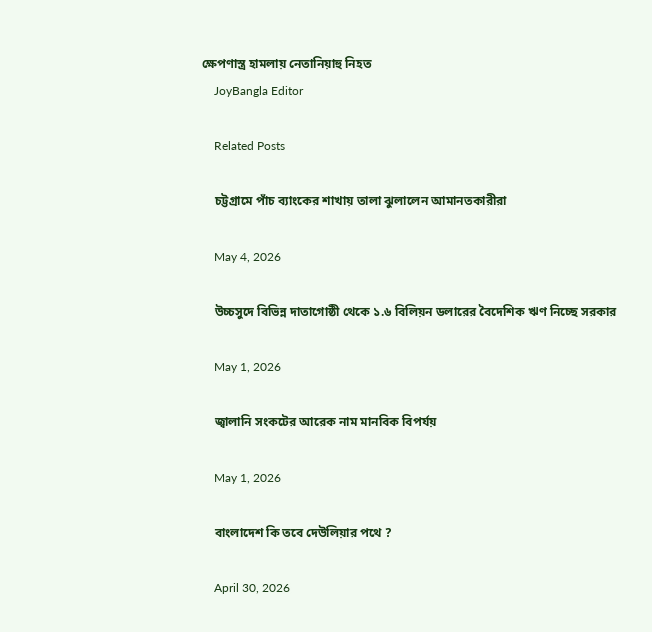ক্ষেপণাস্ত্র হামলায় নেতানিয়াহু নিহত
    JoyBangla Editor

    Related Posts

    চট্টগ্রামে পাঁচ ব্যাংকের শাখায় তালা ঝুলালেন আমানতকারীরা

    May 4, 2026

    উচ্চসুদে বিভিন্ন দাতাগোষ্ঠী থেকে ১.৬ বিলিয়ন ডলারের বৈদেশিক ঋণ নিচ্ছে সরকার

    May 1, 2026

    জ্বালানি সংকটের আরেক নাম মানবিক বিপর্যয়

    May 1, 2026

    বাংলাদেশ কি তবে দেউলিয়ার পথে ?

    April 30, 2026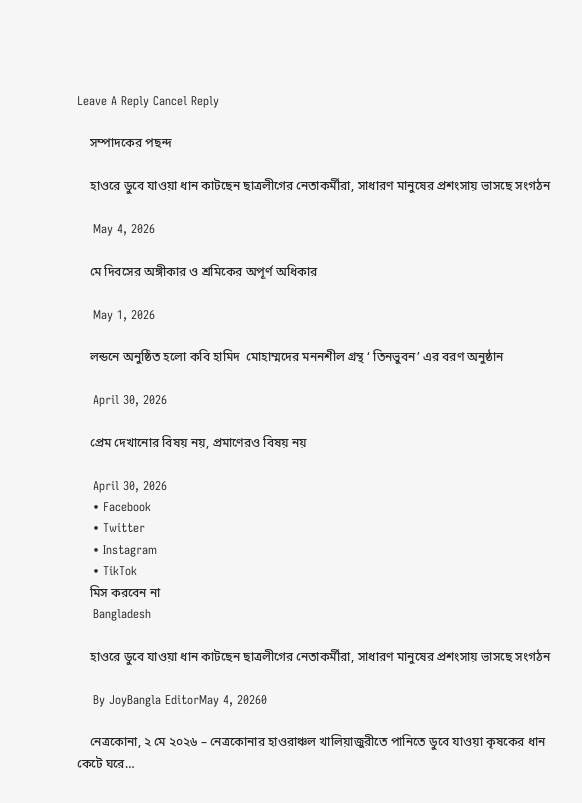Leave A Reply Cancel Reply

    সম্পাদকের পছন্দ

    হাওরে ডুবে যাওয়া ধান কাটছেন ছাত্রলীগের নেতাকর্মীরা, সাধারণ মানুষের প্রশংসায় ভাসছে সংগঠন

    May 4, 2026

    মে দিবসের অঙ্গীকার ও শ্রমিকের অপূর্ণ অধিকার

    May 1, 2026

    লন্ডনে অনুষ্ঠিত হলো কবি হামিদ  মোহাম্মদের মননশীল গ্রন্থ ‘ তিনভুবন’ এর বরণ অনুষ্ঠান

    April 30, 2026

    প্রেম দেখানোর বিষয় নয়, প্রমাণেরও বিষয় নয়

    April 30, 2026
    • Facebook
    • Twitter
    • Instagram
    • TikTok
    মিস করবেন না
    Bangladesh

    হাওরে ডুবে যাওয়া ধান কাটছেন ছাত্রলীগের নেতাকর্মীরা, সাধারণ মানুষের প্রশংসায় ভাসছে সংগঠন

    By JoyBangla EditorMay 4, 20260

    নেত্রকোনা, ২ মে ২০২৬ – নেত্রকোনার হাওরাঞ্চল খালিয়াজুরীতে পানিতে ডুবে যাওয়া কৃষকের ধান কেটে ঘরে…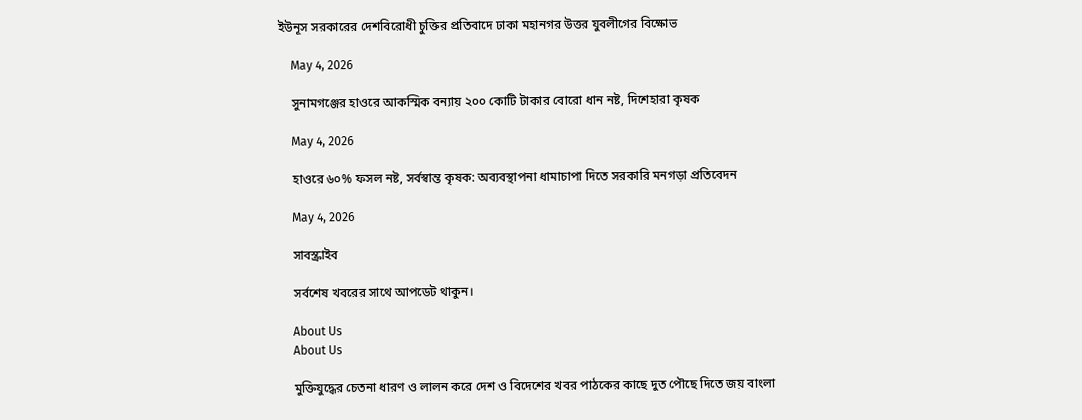ইউনূস সরকারের দেশবিরোধী চুক্তির প্রতিবাদে ঢাকা মহানগর উত্তর যুবলীগের বিক্ষোভ

    May 4, 2026

    সুনামগঞ্জের হাওরে আকস্মিক বন্যায় ২০০ কোটি টাকার বোরো ধান নষ্ট, দিশেহারা কৃষক

    May 4, 2026

    হাওরে ৬০% ফসল নষ্ট, সর্বস্বান্ত কৃষক: অব্যবস্থাপনা ধামাচাপা দিতে সরকারি মনগড়া প্রতিবেদন

    May 4, 2026

    সাবস্ক্রাইব

    সর্বশেষ খবরের সাথে আপডেট থাকুন।

    About Us
    About Us

    মুক্তিযুদ্ধের চেতনা ধারণ ও লালন করে দেশ ও বিদেশের খবর পাঠকের কাছে দুত পৌছে দিতে জয় বাংলা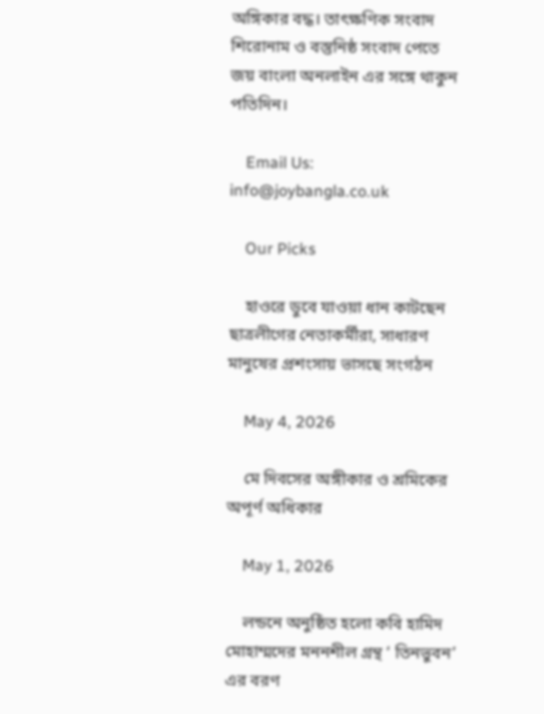অঙ্গিকার বদ্ধ। তাৎক্ষণিক সংবাদ শিরোনাম ও বস্তুনিষ্ঠ সংবাদ পেতে জয় বাংলা অনলাইন এর সঙ্গে থাকুন পতিদিন।

    Email Us: info@joybangla.co.uk

    Our Picks

    হাওরে ডুবে যাওয়া ধান কাটছেন ছাত্রলীগের নেতাকর্মীরা, সাধারণ মানুষের প্রশংসায় ভাসছে সংগঠন

    May 4, 2026

    মে দিবসের অঙ্গীকার ও শ্রমিকের অপূর্ণ অধিকার

    May 1, 2026

    লন্ডনে অনুষ্ঠিত হলো কবি হামিদ  মোহাম্মদের মননশীল গ্রন্থ ‘ তিনভুবন’ এর বরণ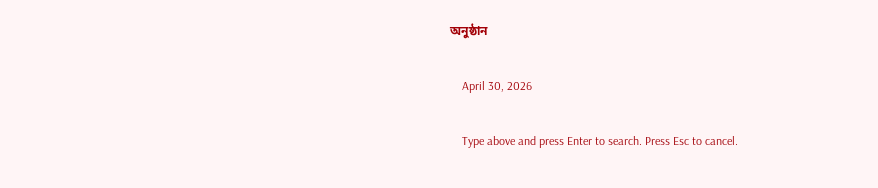অনুষ্ঠান

    April 30, 2026

    Type above and press Enter to search. Press Esc to cancel.